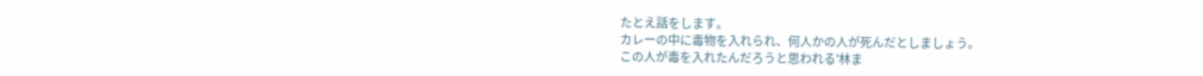たとえ話をします。
カレーの中に毒物を入れられ、何人かの人が死んだとしましょう。
この人が毒を入れたんだろうと思われる'林ま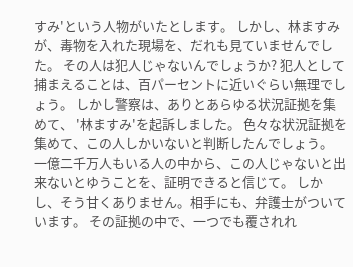すみ'という人物がいたとします。 しかし、林ますみが、毒物を入れた現場を、だれも見ていませんでした。 その人は犯人じゃないんでしょうか? 犯人として捕まえることは、百パーセントに近いぐらい無理でしょう。 しかし警察は、ありとあらゆる状況証拠を集めて、 '林ますみ'を起訴しました。 色々な状況証拠を集めて、この人しかいないと判断したんでしょう。 一億二千万人もいる人の中から、この人じゃないと出来ないとゆうことを、証明できると信じて。 しかし、そう甘くありません。相手にも、弁護士がついています。 その証拠の中で、一つでも覆されれ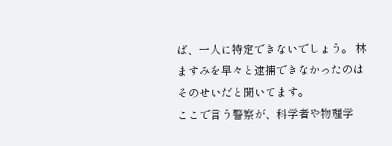ば、一人に特定できないでしょう。 林ますみを早々と逮捕できなかったのはそのせいだと聞いてます。
ここで言う警察が、科学者や物理学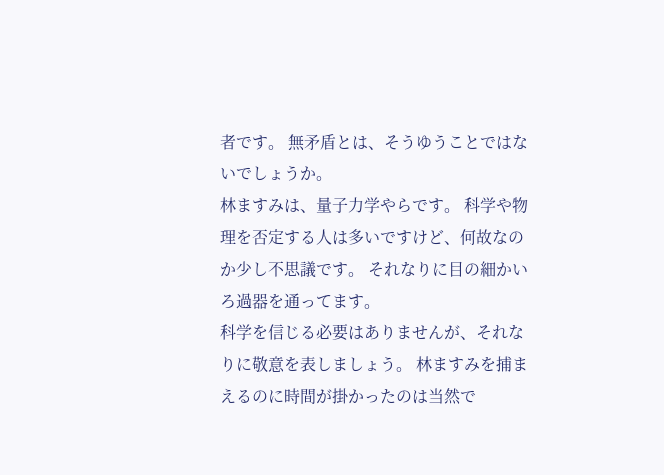者です。 無矛盾とは、そうゆうことではないでしょうか。
林ますみは、量子力学やらです。 科学や物理を否定する人は多いですけど、何故なのか少し不思議です。 それなりに目の細かいろ過器を通ってます。
科学を信じる必要はありませんが、それなりに敬意を表しましょう。 林ますみを捕まえるのに時間が掛かったのは当然で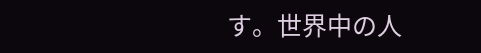す。世界中の人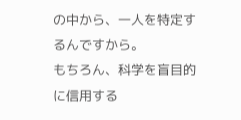の中から、一人を特定するんですから。
もちろん、科学を盲目的に信用する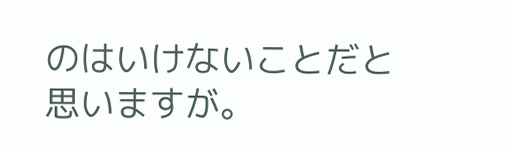のはいけないことだと思いますが。